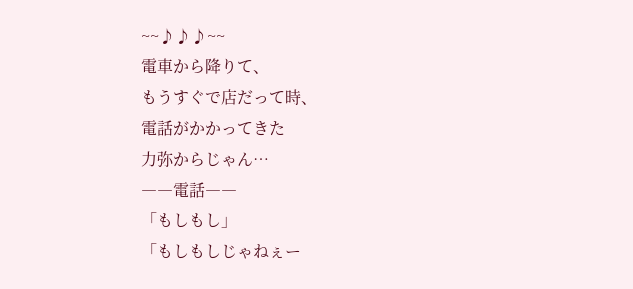~~♪♪♪~~
電車から降りて、
もうすぐで店だって時、
電話がかかってきた
力弥からじゃん…
――電話――
「もしもし」
「もしもしじゃねぇー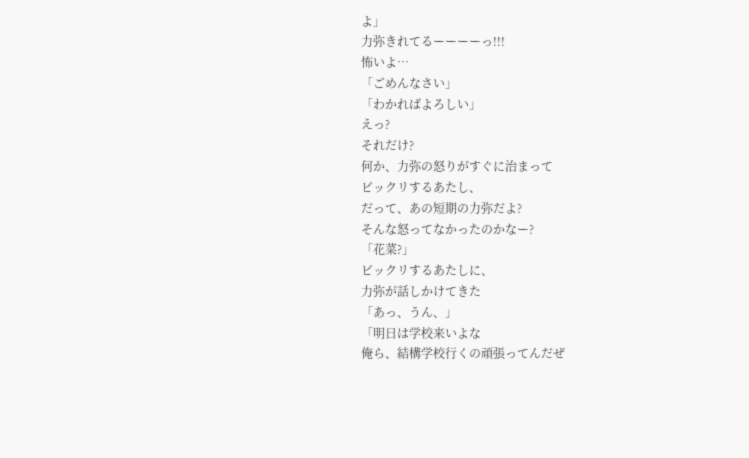よ」
力弥きれてるーーーーっ!!!
怖いよ…
「ごめんなさい」
「わかればよろしい」
えっ?
それだけ?
何か、力弥の怒りがすぐに治まって
ビックリするあたし、
だって、あの短期の力弥だよ?
そんな怒ってなかったのかなー?
「花菜?」
ビックリするあたしに、
力弥が話しかけてきた
「あっ、うん、」
「明日は学校来いよな
俺ら、結構学校行くの頑張ってんだぜ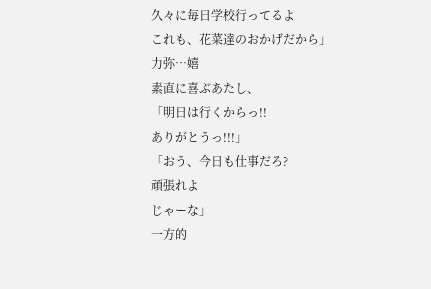久々に毎日学校行ってるよ
これも、花菜達のおかげだから」
力弥…嬉
素直に喜ぶあたし、
「明日は行くからっ!!
ありがとうっ!!!」
「おう、今日も仕事だろ?
頑張れよ
じゃーな」
一方的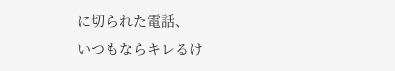に切られた電話、
いつもならキレるけ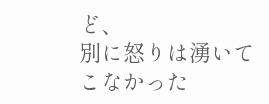ど、
別に怒りは湧いてこなかった